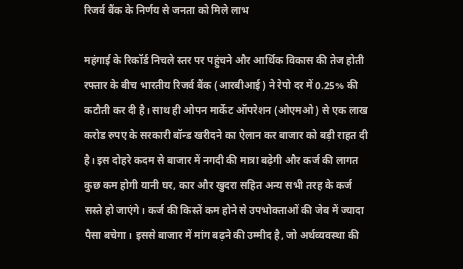रिजर्व बैंक के निर्णय से जनता को मिले लाभ

महंगाई के रिकॉर्ड निचले स्तर पर पहुंचने और आर्थिक विकास की तेज होती रफ्तार के बीच भारतीय रिजर्व बैंक (आरबीआई) ने रेपो दर में 0.25% की कटौती कर दी है। साथ ही ओपन मार्केट ऑपरेशन (ओएमओ) से एक लाख करोड रुपए के सरकारी बॉन्ड खरीदने का ऐलान कर बाजार को बड़ी राहत दी है। इस दोहरे कदम से बाजार में नगदी की मात्रा बढ़ेगी और कर्ज की लागत कुछ कम होगी यानी घर, कार और खुदरा सहित अन्य सभी तरह के कर्ज सस्ते हो जाएंगे। कर्ज की किस्तें कम होने से उपभोक्ताओं की जेब में ज्यादा पैसा बचेगा। इससे बाजार में मांग बढ़ने की उम्मीद है, जो अर्थव्यवस्था की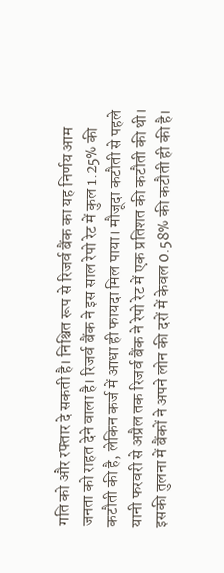गति को और रफ्तार दे सकती है। निश्चित रूप से रिजर्व बैंक का यह निर्णय आम जनता को राहत देने वाला है। रिजर्व बैंक ने इस साल रेपो रेट में कुल 1.25% की कटौती की है, लेकिन कर्ज में आधा ही फायदा मिल पाया। मौजूदा कटौती से पहले यानी फरवरी से अप्रैल तक रिजर्व बैंक ने रेपो रेट में एक प्रतिशत की कटौती की थी। इसकी तुलना में बैंकों ने अपने लोन की दरों में केवल 0.58% की कटौती ही की है।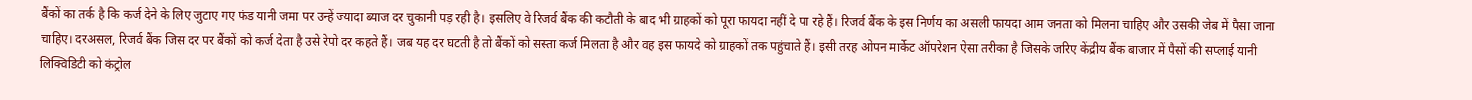बैंकों का तर्क है कि कर्ज देने के लिए जुटाए गए फंड यानी जमा पर उन्हें ज्यादा ब्याज दर चुकानी पड़ रही है। इसलिए वे रिजर्व बैंक की कटौती के बाद भी ग्राहकों को पूरा फायदा नहीं दे पा रहे हैं। रिजर्व बैंक के इस निर्णय का असली फायदा आम जनता को मिलना चाहिए और उसकी जेब में पैसा जाना चाहिए। दरअसल, रिजर्व बैंक जिस दर पर बैंकों को कर्ज देता है उसे रेपो दर कहते हैं। जब यह दर घटती है तो बैंकों को सस्ता कर्ज मिलता है और वह इस फायदे को ग्राहकों तक पहुंचाते हैं। इसी तरह ओपन मार्केट ऑपरेशन ऐसा तरीका है जिसके जरिए केंद्रीय बैंक बाजार में पैसों की सप्लाई यानी लिक्विडिटी को कंट्रोल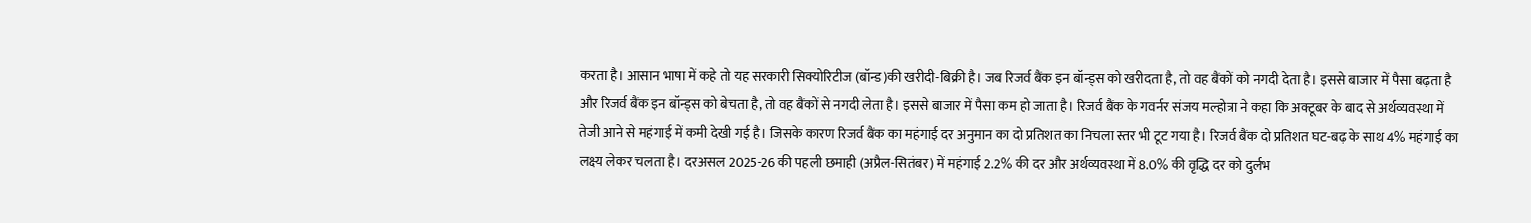करता है। आसान भाषा में कहे तो यह सरकारी सिक्योरिटीज (बॉन्ड)की खरीदी-बिक्री है। जब रिजर्व बैंक इन बॉन्ड्स को खरीदता है, तो वह बैंकों को नगदी देता है। इससे बाजार में पैसा बढ़ता है और रिजर्व बैंक इन बॉन्ड्स को बेचता है, तो वह बैंकों से नगदी लेता है। इससे बाजार में पैसा कम हो जाता है। रिजर्व बैंक के गवर्नर संजय मल्होत्रा ने कहा कि अक्टूबर के बाद से अर्थव्यवस्था में तेजी आने से महंगाई में कमी देखी गई है। जिसके कारण रिजर्व बैंक का महंगाई दर अनुमान का दो प्रतिशत का निचला स्तर भी टूट गया है। रिजर्व बैंक दो प्रतिशत घट-बढ़ के साथ 4% महंगाई का लक्ष्य लेकर चलता है। दरअसल 2025-26 की पहली छमाही (अप्रैल-सितंबर) में महंगाई 2.2% की दर और अर्थव्यवस्था में 8.0% की वृद्धि दर को दुर्लभ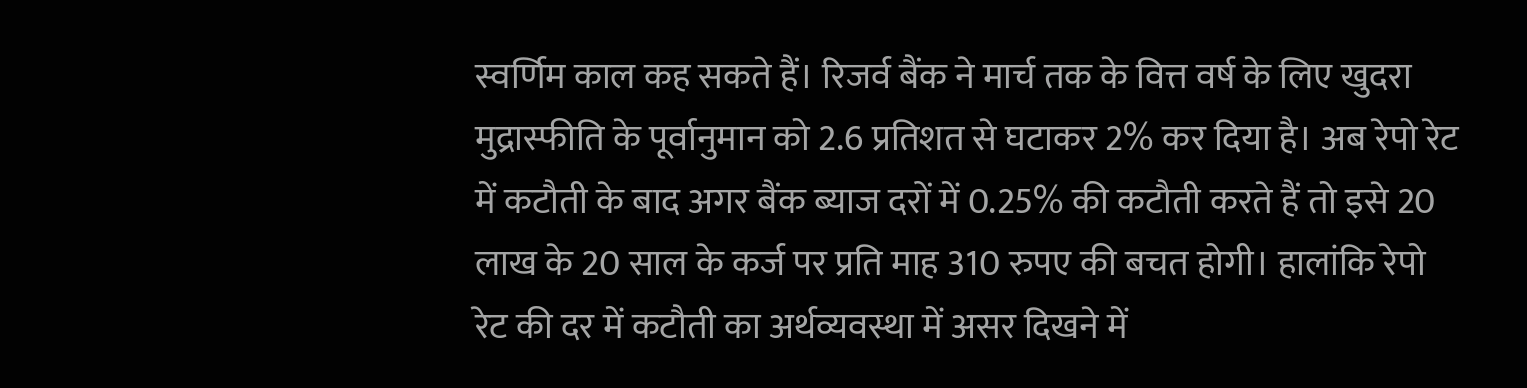स्वर्णिम काल कह सकते हैं। रिजर्व बैंक ने मार्च तक के वित्त वर्ष के लिए खुदरा मुद्रास्फीति के पूर्वानुमान को 2.6 प्रतिशत से घटाकर 2% कर दिया है। अब रेपो रेट में कटौती के बाद अगर बैंक ब्याज दरों में 0.25% की कटौती करते हैं तो इसे 20 लाख के 20 साल के कर्ज पर प्रति माह 310 रुपए की बचत होगी। हालांकि रेपो रेट की दर में कटौती का अर्थव्यवस्था में असर दिखने में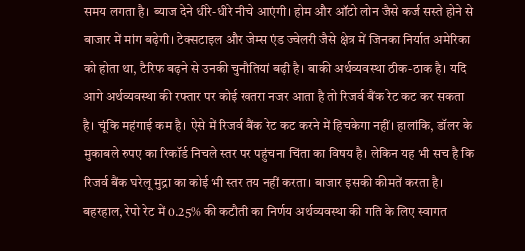समय लगता है। ब्याज देने धीरे-धीरे नीचे आएंगी। होम और ऑटो लोन जैसे कर्ज सस्ते होने से बाजार में मांग बढ़ेगी। टेक्सटाइल और जेम्स एंड ज्वेलरी जैसे क्षेत्र में जिनका निर्यात अमेरिका को होता था, टैरिफ बढ़ने से उनकी चुनौतियां बढ़ी है। बाकी अर्थव्यवस्था ठीक-ठाक है। यदि आगे अर्थव्यवस्था की रफ्तार पर कोई खतरा नजर आता है तो रिजर्व बैंक रेट कट कर सकता है। चूंकि महंगाई कम है। ऐसे में रिजर्व बैंक रेट कट करने में हिचकेगा नहीं। हालांकि, डॉलर के मुकाबले रुपए का रिकॉर्ड निचले स्तर पर पहुंचना चिंता का विषय है। लेकिन यह भी सच है कि रिजर्व बैंक घरेलू मुद्रा का कोई भी स्तर तय नहीं करता। बाजार इसकी कीमतें करता है। बहरहाल, रेपो रेट में 0.25% की कटौती का निर्णय अर्थव्यवस्था की गति के लिए स्वागत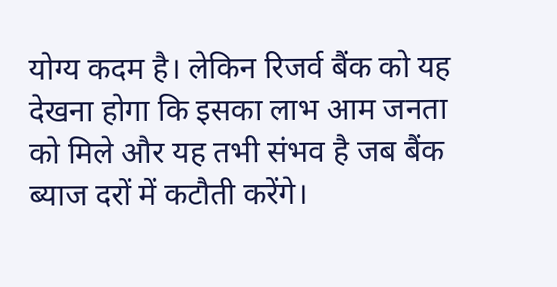योग्य कदम है। लेकिन रिजर्व बैंक को यह देखना होगा कि इसका लाभ आम जनता को मिले और यह तभी संभव है जब बैंक ब्याज दरों में कटौती करेंगे।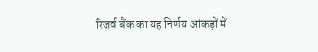रिजर्व बैंक का यह निर्णय आंकड़ों में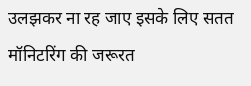उलझकर ना रह जाए इसके लिए सतत मॉनिटरिंग की जरूरत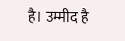है। उम्मीद है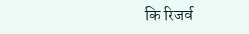कि रिजर्व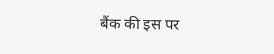बैंक की इस पर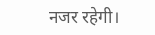नजर रहेगी।